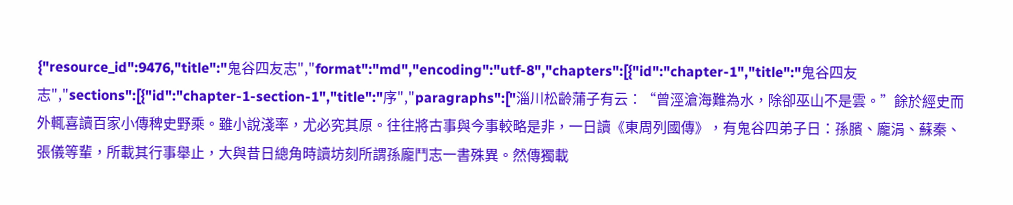{"resource_id":9476,"title":"鬼谷四友志","format":"md","encoding":"utf-8","chapters":[{"id":"chapter-1","title":"鬼谷四友志","sections":[{"id":"chapter-1-section-1","title":"序","paragraphs":["淄川松齡蒲子有云：“曾涇滄海難為水，除卻巫山不是雲。”餘於經史而外輒喜讀百家小傳稗史野乘。雖小說淺率，尤必究其原。往往將古事與今事較略是非，一日讀《東周列國傳》，有鬼谷四弟子日：孫臏、龐涓、蘇秦、張儀等輩，所載其行事舉止，大與昔日總角時讀坊刻所謂孫龐鬥志一書殊異。然傳獨載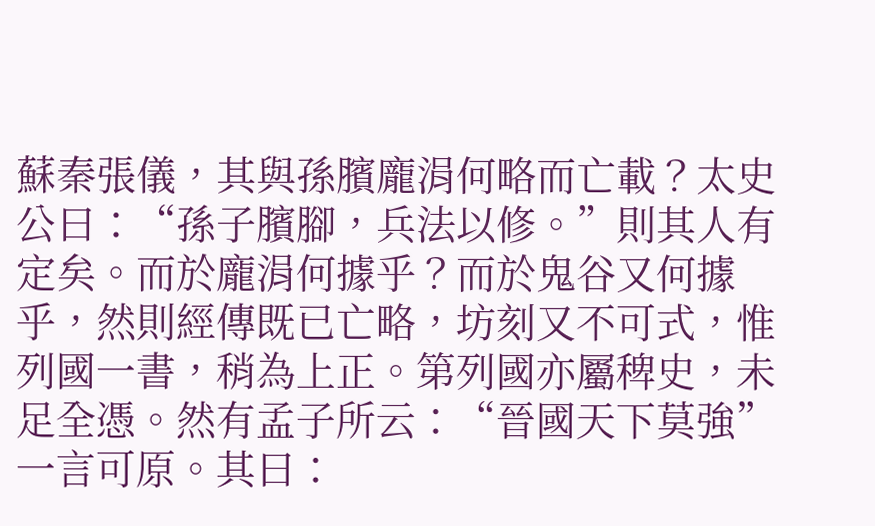蘇秦張儀，其與孫臏龐涓何略而亡載？太史公曰：“孫子臏腳，兵法以修。”則其人有定矣。而於龐涓何據乎？而於鬼谷又何據乎，然則經傳既已亡略，坊刻又不可式，惟列國一書，稍為上正。第列國亦屬稗史，未足全憑。然有孟子所云：“晉國天下莫強”一言可原。其曰：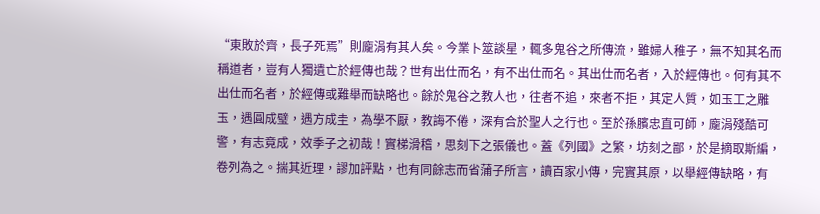“東敗於齊，長子死焉”則龐涓有其人矣。今業卜筮談星，輒多鬼谷之所傳流，雖婦人稚子，無不知其名而稱道者，豈有人獨遺亡於經傳也哉？世有出仕而名，有不出仕而名。其出仕而名者，入於經傳也。何有其不出仕而名者，於經傳或難舉而缺略也。餘於鬼谷之教人也，往者不追，來者不拒，其定人質，如玉工之雕玉，遇圓成璧，遇方成圭，為學不厭，教誨不倦，深有合於聖人之行也。至於孫臏忠直可師，龐涓殘酷可警，有志竟成，效季子之初哉！實梯滑稽，思刻下之張儀也。蓋《列國》之繁，坊刻之鄙，於是摘取斯編，卷列為之。揣其近理，謬加評點，也有同餘志而省蒲子所言，讀百家小傳，完實其原，以舉經傳缺略，有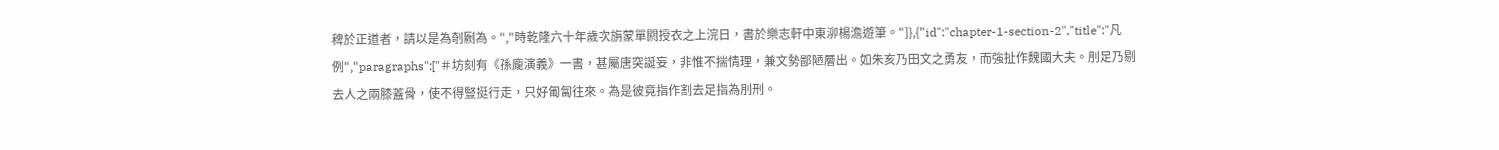稗於正道者，請以是為剞劂為。","時乾隆六十年歲次旃蒙單閼授衣之上浣日，書於樂志軒中東泖楊澹遊筆。"]},{"id":"chapter-1-section-2","title":"凡例","paragraphs":["＃坊刻有《孫龐演義》一書，甚屬唐突誕妄，非惟不揣情理，兼文勢鄙陋層出。如朱亥乃田文之勇友，而強扯作魏國大夫。刖足乃剔去人之兩膝蓋骨，使不得豎挺行走，只好匍匐往來。為是彼竟指作割去足指為刖刑。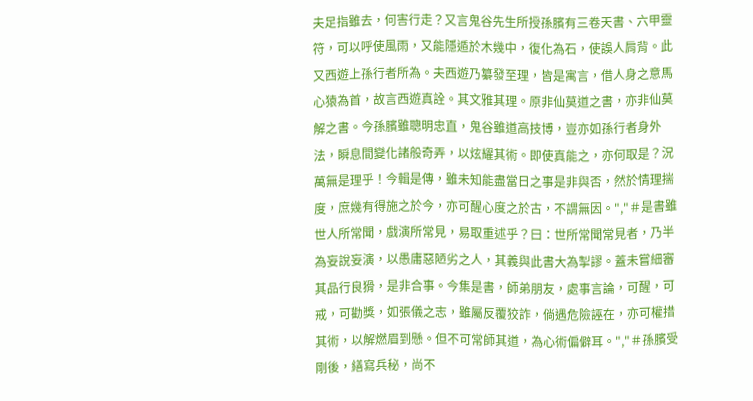夫足指雖去，何害行走？又言鬼谷先生所授孫臏有三卷天書、六甲靈符，可以呼使風雨，又能隱遁於木幾中，復化為石，使誤人肩背。此又西遊上孫行者所為。夫西遊乃纂發至理，皆是寓言，借人身之意馬心猿為首，故言西遊真詮。其文雅其理。原非仙莫道之書，亦非仙莫解之書。今孫臏雖聰明忠直，鬼谷雖道高技博，豈亦如孫行者身外法，瞬息間變化諸般奇弄，以炫耀其術。即使真能之，亦何取是？況萬無是理乎！今輯是傳，雖未知能盡當日之事是非與否，然於情理揣度，庶幾有得施之於今，亦可醒心度之於古，不謂無因。","＃是書雖世人所常聞，戲演所常見，易取重述乎？曰：世所常聞常見者，乃半為妄說妄演，以愚庸惡陋劣之人，其義與此書大為掣謬。蓋未嘗細審其品行良猾，是非合事。今集是書，師弟朋友，處事言論，可醒，可戒，可勸獎，如張儀之志，雖屬反覆狡詐，倘遇危險誣在，亦可權措其術，以解燃眉到懸。但不可常師其道，為心術偏僻耳。","＃孫臏受剛後，繕寫兵秘，尚不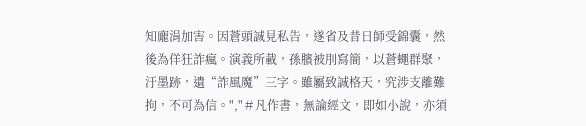知龐涓加害。因蒼頭誠見私告，遂省及昔日師受錦囊，然後為佯狂詐瘋。演義所載，孫臏被刖寫簡，以蒼蠅群聚，汙墨跡，遺“詐風魔”三字。雖屬致誠格天，究涉支離難拘，不可為信。","＃凡作書，無論經文，即如小說，亦須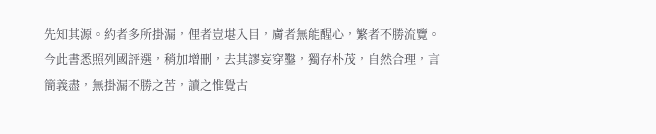先知其源。約者多所掛漏，俚者豈堪入目，膚者無能醒心，繁者不勝流覽。今此書悉照列國評選，稍加增刪，去其謬妄穿鑿，獨存朴茂，自然合理，言簡義盡，無掛漏不勝之苦，讀之惟覺古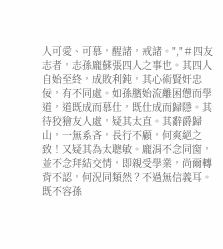人可愛、可慕，醒諸，戒諸。","＃四友志者，志孫龐蘇張四人之事也。其四人自始至終，成敗利鈍，其心術賢奸忠佞，有不同處。如孫臏始流離困憊而學道，道既成而慕仕，既仕成而歸隱。其待狡獪友人處，疑其太直。其辭爵歸山，一無系吝，長行不顧，何爽絕之致！又疑其為太聰敏。龐涓不念同窗，並不念拜結交情，即親受學業，尚爾轉背不認，何況同類然？不過無信義耳。既不容孫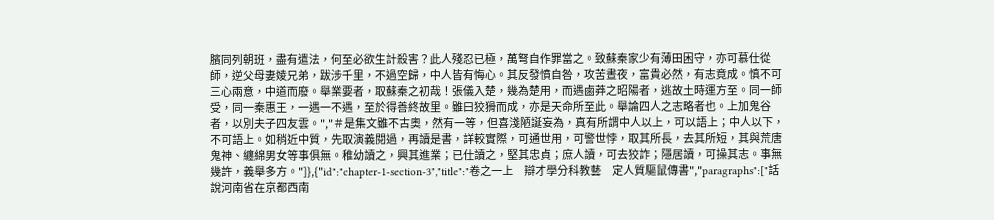臏同列朝班，盡有遣法，何至必欲生計殺害？此人殘忍已極，萬弩自作罪當之。致蘇秦家少有薄田困守，亦可慕仕從師，逆父母妻婈兄弟，跋涉千里，不過空歸，中人皆有悔心。其反發憤自咎，攻苦晝夜，富貴必然，有志竟成。慎不可三心兩意，中道而廢。舉業要者，取蘇秦之初哉！張儀入楚，幾為楚用，而遇鹵莽之昭陽者，逃故土時運方至。同一師受，同一秦惠王，一遇一不遇，至於得善終故里。雖曰狡猾而成，亦是天命所至此。舉論四人之志略者也。上加鬼谷者，以別夫子四友雲。","＃是集文雖不古奧，然有一等，但喜淺陋誕妄為，真有所謂中人以上，可以語上；中人以下，不可語上。如稍近中質，先取演義閱過，再讀是書，詳較實際，可通世用，可警世悖，取其所長，去其所短，其與荒唐鬼神、纏綿男女等事俱無。稚幼讀之，興其進業；已仕讀之，堅其忠貞；庶人讀，可去狡詐；隱居讀，可操其志。事無幾許，義舉多方。"]},{"id":"chapter-1-section-3","title":"卷之一上　辯才學分科教藝　定人質驅鼠傳書","paragraphs":["話說河南省在京都西南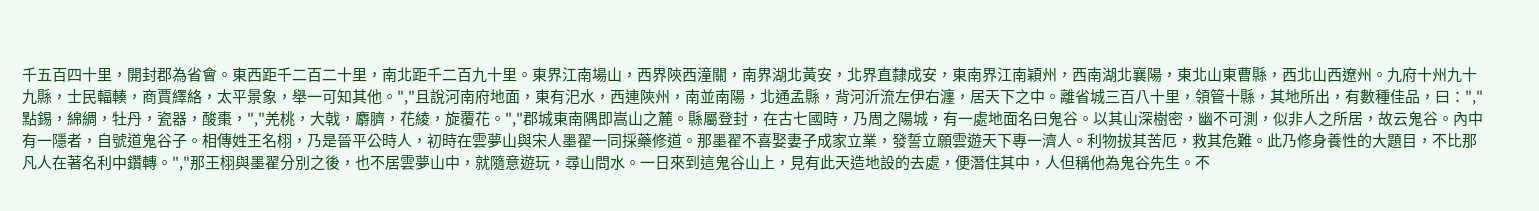千五百四十里，開封郡為省會。東西距千二百二十里，南北距千二百九十里。東界江南場山，西界陝西潼關，南界湖北黃安，北界直隸成安，東南界江南穎州，西南湖北襄陽，東北山東曹縣，西北山西遼州。九府十州九十九縣，士民輻輳，商賈繹絡，太平景象，舉一可知其他。","且說河南府地面，東有汜水，西連陝州，南並南陽，北通孟縣，背河沂流左伊右瀍，居天下之中。離省城三百八十里，領管十縣，其地所出，有數種佳品，曰：","點錫，綿綢，牡丹，瓷器，酸棗，","羌桃，大戟，麝臍，花綾，旋覆花。","郡城東南隅即嵩山之麓。縣屬登封，在古七國時，乃周之陽城，有一處地面名曰鬼谷。以其山深樹密，幽不可測，似非人之所居，故云鬼谷。內中有一隱者，自號道鬼谷子。相傳姓王名栩，乃是晉平公時人，初時在雲夢山與宋人墨翟一同採藥修道。那墨翟不喜娶妻子成家立業，發誓立願雲遊天下專一濟人。利物拔其苦厄，救其危難。此乃修身養性的大題目，不比那凡人在著名利中鑽轉。","那王栩與墨翟分別之後，也不居雲夢山中，就隨意遊玩，尋山問水。一日來到這鬼谷山上，見有此天造地設的去處，便潛住其中，人但稱他為鬼谷先生。不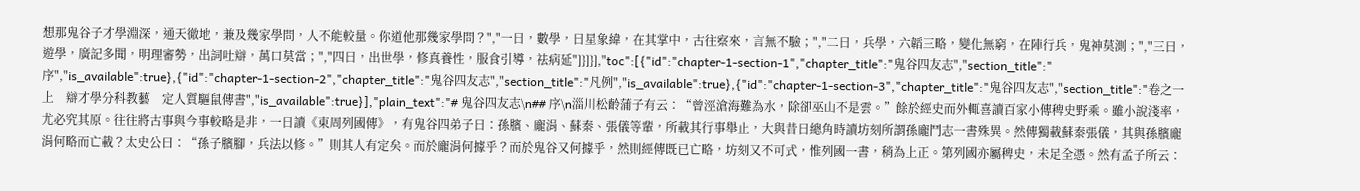想那鬼谷子才學淵深，通天徹地，兼及幾家學問，人不能較量。你道他那幾家學問？","一日，數學，日星象緯，在其掌中，古往察來，言無不驗；","二日，兵學，六韜三略，變化無窮，在陣行兵，鬼神莫測；","三日，遊學，廣記多聞，明理審勢，出詞吐辯，萬口莫當；","四日，出世學，修真養性，服食引導，祛病延"]}]}],"toc":[{"id":"chapter-1-section-1","chapter_title":"鬼谷四友志","section_title":"序","is_available":true},{"id":"chapter-1-section-2","chapter_title":"鬼谷四友志","section_title":"凡例","is_available":true},{"id":"chapter-1-section-3","chapter_title":"鬼谷四友志","section_title":"卷之一上　辯才學分科教藝　定人質驅鼠傳書","is_available":true}],"plain_text":"# 鬼谷四友志\n## 序\n淄川松齡蒲子有云：“曾涇滄海難為水，除卻巫山不是雲。”餘於經史而外輒喜讀百家小傳稗史野乘。雖小說淺率，尤必究其原。往往將古事與今事較略是非，一日讀《東周列國傳》，有鬼谷四弟子日：孫臏、龐涓、蘇秦、張儀等輩，所載其行事舉止，大與昔日總角時讀坊刻所謂孫龐鬥志一書殊異。然傳獨載蘇秦張儀，其與孫臏龐涓何略而亡載？太史公曰：“孫子臏腳，兵法以修。”則其人有定矣。而於龐涓何據乎？而於鬼谷又何據乎，然則經傳既已亡略，坊刻又不可式，惟列國一書，稍為上正。第列國亦屬稗史，未足全憑。然有孟子所云：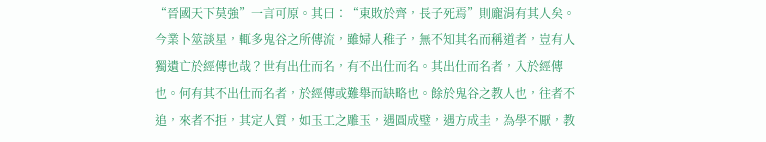“晉國天下莫強”一言可原。其曰：“東敗於齊，長子死焉”則龐涓有其人矣。今業卜筮談星，輒多鬼谷之所傳流，雖婦人稚子，無不知其名而稱道者，豈有人獨遺亡於經傳也哉？世有出仕而名，有不出仕而名。其出仕而名者，入於經傳也。何有其不出仕而名者，於經傳或難舉而缺略也。餘於鬼谷之教人也，往者不追，來者不拒，其定人質，如玉工之雕玉，遇圓成璧，遇方成圭，為學不厭，教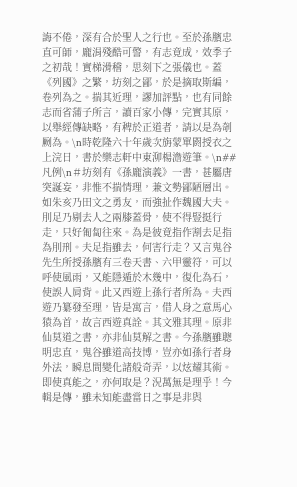誨不倦，深有合於聖人之行也。至於孫臏忠直可師，龐涓殘酷可警，有志竟成，效季子之初哉！實梯滑稽，思刻下之張儀也。蓋《列國》之繁，坊刻之鄙，於是摘取斯編，卷列為之。揣其近理，謬加評點，也有同餘志而省蒲子所言，讀百家小傳，完實其原，以舉經傳缺略，有稗於正道者，請以是為剞劂為。\n時乾隆六十年歲次旃蒙單閼授衣之上浣日，書於樂志軒中東泖楊澹遊筆。\n## 凡例\n＃坊刻有《孫龐演義》一書，甚屬唐突誕妄，非惟不揣情理，兼文勢鄙陋層出。如朱亥乃田文之勇友，而強扯作魏國大夫。刖足乃剔去人之兩膝蓋骨，使不得豎挺行走，只好匍匐往來。為是彼竟指作割去足指為刖刑。夫足指雖去，何害行走？又言鬼谷先生所授孫臏有三卷天書、六甲靈符，可以呼使風雨，又能隱遁於木幾中，復化為石，使誤人肩背。此又西遊上孫行者所為。夫西遊乃纂發至理，皆是寓言，借人身之意馬心猿為首，故言西遊真詮。其文雅其理。原非仙莫道之書，亦非仙莫解之書。今孫臏雖聰明忠直，鬼谷雖道高技博，豈亦如孫行者身外法，瞬息間變化諸般奇弄，以炫耀其術。即使真能之，亦何取是？況萬無是理乎！今輯是傳，雖未知能盡當日之事是非與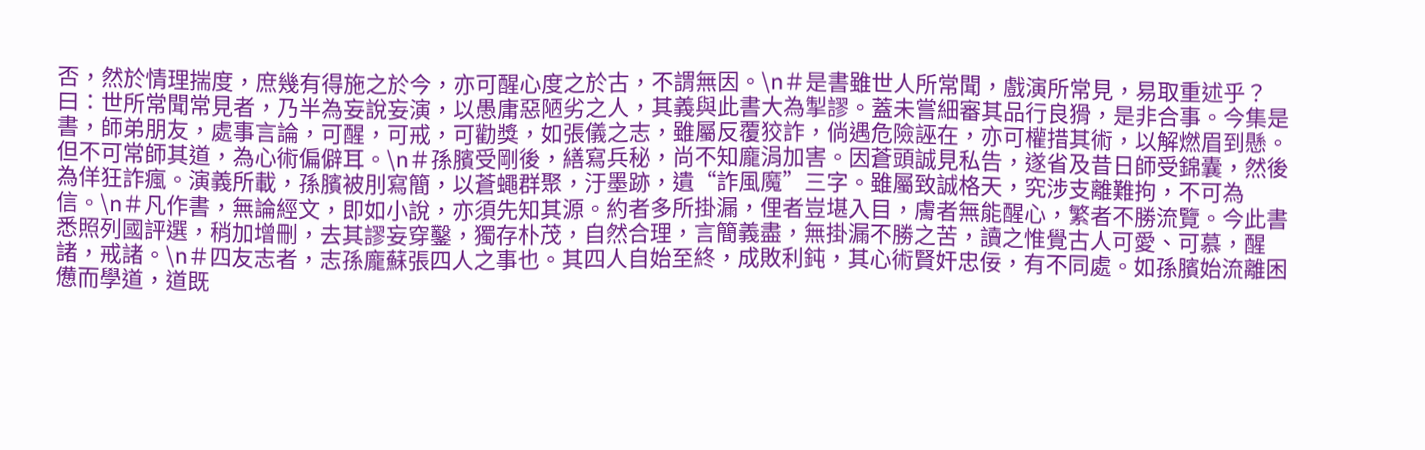否，然於情理揣度，庶幾有得施之於今，亦可醒心度之於古，不謂無因。\n＃是書雖世人所常聞，戲演所常見，易取重述乎？曰：世所常聞常見者，乃半為妄說妄演，以愚庸惡陋劣之人，其義與此書大為掣謬。蓋未嘗細審其品行良猾，是非合事。今集是書，師弟朋友，處事言論，可醒，可戒，可勸獎，如張儀之志，雖屬反覆狡詐，倘遇危險誣在，亦可權措其術，以解燃眉到懸。但不可常師其道，為心術偏僻耳。\n＃孫臏受剛後，繕寫兵秘，尚不知龐涓加害。因蒼頭誠見私告，遂省及昔日師受錦囊，然後為佯狂詐瘋。演義所載，孫臏被刖寫簡，以蒼蠅群聚，汙墨跡，遺“詐風魔”三字。雖屬致誠格天，究涉支離難拘，不可為信。\n＃凡作書，無論經文，即如小說，亦須先知其源。約者多所掛漏，俚者豈堪入目，膚者無能醒心，繁者不勝流覽。今此書悉照列國評選，稍加增刪，去其謬妄穿鑿，獨存朴茂，自然合理，言簡義盡，無掛漏不勝之苦，讀之惟覺古人可愛、可慕，醒諸，戒諸。\n＃四友志者，志孫龐蘇張四人之事也。其四人自始至終，成敗利鈍，其心術賢奸忠佞，有不同處。如孫臏始流離困憊而學道，道既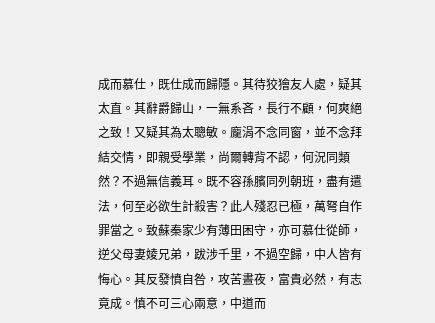成而慕仕，既仕成而歸隱。其待狡獪友人處，疑其太直。其辭爵歸山，一無系吝，長行不顧，何爽絕之致！又疑其為太聰敏。龐涓不念同窗，並不念拜結交情，即親受學業，尚爾轉背不認，何況同類然？不過無信義耳。既不容孫臏同列朝班，盡有遣法，何至必欲生計殺害？此人殘忍已極，萬弩自作罪當之。致蘇秦家少有薄田困守，亦可慕仕從師，逆父母妻婈兄弟，跋涉千里，不過空歸，中人皆有悔心。其反發憤自咎，攻苦晝夜，富貴必然，有志竟成。慎不可三心兩意，中道而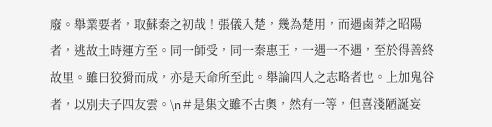廢。舉業要者，取蘇秦之初哉！張儀入楚，幾為楚用，而遇鹵莽之昭陽者，逃故土時運方至。同一師受，同一秦惠王，一遇一不遇，至於得善終故里。雖曰狡猾而成，亦是天命所至此。舉論四人之志略者也。上加鬼谷者，以別夫子四友雲。\n＃是集文雖不古奧，然有一等，但喜淺陋誕妄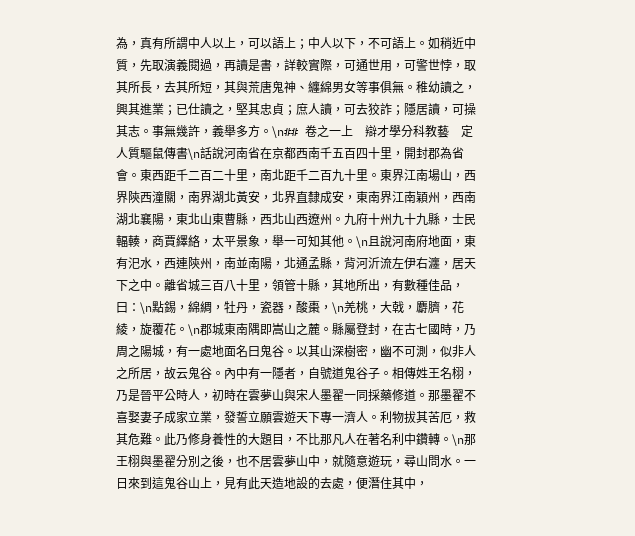為，真有所謂中人以上，可以語上；中人以下，不可語上。如稍近中質，先取演義閱過，再讀是書，詳較實際，可通世用，可警世悖，取其所長，去其所短，其與荒唐鬼神、纏綿男女等事俱無。稚幼讀之，興其進業；已仕讀之，堅其忠貞；庶人讀，可去狡詐；隱居讀，可操其志。事無幾許，義舉多方。\n## 卷之一上　辯才學分科教藝　定人質驅鼠傳書\n話說河南省在京都西南千五百四十里，開封郡為省會。東西距千二百二十里，南北距千二百九十里。東界江南場山，西界陝西潼關，南界湖北黃安，北界直隸成安，東南界江南穎州，西南湖北襄陽，東北山東曹縣，西北山西遼州。九府十州九十九縣，士民輻輳，商賈繹絡，太平景象，舉一可知其他。\n且說河南府地面，東有汜水，西連陝州，南並南陽，北通孟縣，背河沂流左伊右瀍，居天下之中。離省城三百八十里，領管十縣，其地所出，有數種佳品，曰：\n點錫，綿綢，牡丹，瓷器，酸棗，\n羌桃，大戟，麝臍，花綾，旋覆花。\n郡城東南隅即嵩山之麓。縣屬登封，在古七國時，乃周之陽城，有一處地面名曰鬼谷。以其山深樹密，幽不可測，似非人之所居，故云鬼谷。內中有一隱者，自號道鬼谷子。相傳姓王名栩，乃是晉平公時人，初時在雲夢山與宋人墨翟一同採藥修道。那墨翟不喜娶妻子成家立業，發誓立願雲遊天下專一濟人。利物拔其苦厄，救其危難。此乃修身養性的大題目，不比那凡人在著名利中鑽轉。\n那王栩與墨翟分別之後，也不居雲夢山中，就隨意遊玩，尋山問水。一日來到這鬼谷山上，見有此天造地設的去處，便潛住其中，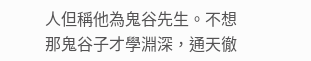人但稱他為鬼谷先生。不想那鬼谷子才學淵深，通天徹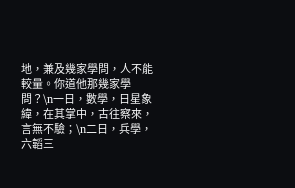地，兼及幾家學問，人不能較量。你道他那幾家學問？\n一日，數學，日星象緯，在其掌中，古往察來，言無不驗；\n二日，兵學，六韜三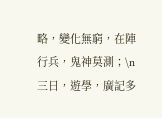略，變化無窮，在陣行兵，鬼神莫測；\n三日，遊學，廣記多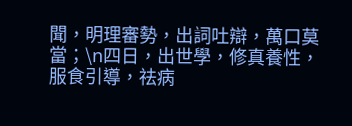聞，明理審勢，出詞吐辯，萬口莫當；\n四日，出世學，修真養性，服食引導，祛病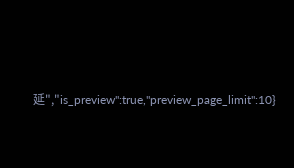延","is_preview":true,"preview_page_limit":10}